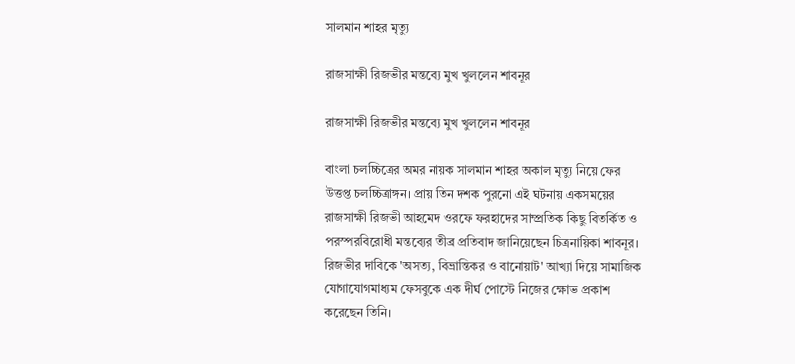সালমান শাহর মৃত্যু

রাজসাক্ষী রিজভীর মন্তব্যে মুখ খুললেন শাবনূর

রাজসাক্ষী রিজভীর মন্তব্যে মুখ খুললেন শাবনূর

বাংলা চলচ্চিত্রের অমর নায়ক সালমান শাহর অকাল মৃত্যু নিয়ে ফের উত্তপ্ত চলচ্চিত্রাঙ্গন। প্রায় তিন দশক পুরনো এই ঘটনায় একসময়ের রাজসাক্ষী রিজভী আহমেদ ওরফে ফরহাদের সাম্প্রতিক কিছু বিতর্কিত ও পরস্পরবিরোধী মন্তব্যের তীব্র প্রতিবাদ জানিয়েছেন চিত্রনায়িকা শাবনূর। রিজভীর দাবিকে 'অসত্য, বিভ্রান্তিকর ও বানোয়াট' আখ্যা দিয়ে সামাজিক যোগাযোগমাধ্যম ফেসবুকে এক দীর্ঘ পোস্টে নিজের ক্ষোভ প্রকাশ করেছেন তিনি।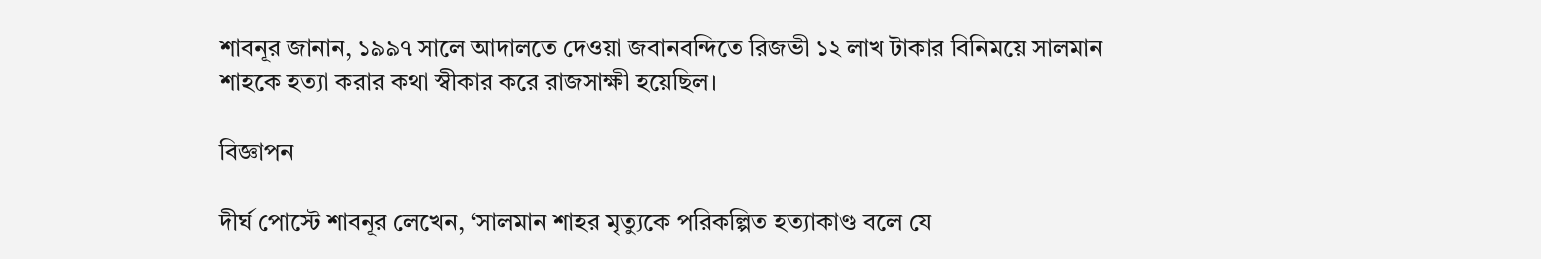শাবনূর জানান, ১৯৯৭ সালে আদালতে দেওয়া জবানবন্দিতে রিজভী ১২ লাখ টাকার বিনিময়ে সালমান শাহকে হত্যা করার কথা স্বীকার করে রাজসাক্ষী হয়েছিল।

বিজ্ঞাপন

দীর্ঘ পোস্টে শাবনূর লেখেন, ‘সালমান শাহর মৃত্যুকে পরিকল্পিত হত্যাকাণ্ড বলে যে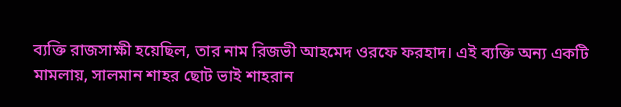ব্যক্তি রাজসাক্ষী হয়েছিল, তার নাম রিজভী আহমেদ ওরফে ফরহাদ। এই ব্যক্তি অন্য একটি মামলায়, সালমান শাহর ছোট ভাই শাহরান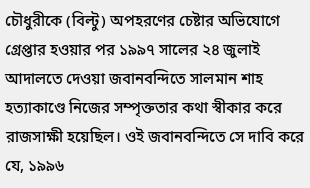চৌধুরীকে (বিল্টু) অপহরণের চেষ্টার অভিযোগে গ্রেপ্তার হওয়ার পর ১৯৯৭ সালের ২৪ জুলাই আদালতে দেওয়া জবানবন্দিতে সালমান শাহ হত্যাকাণ্ডে নিজের সম্পৃক্ততার কথা স্বীকার করে রাজসাক্ষী হয়েছিল। ওই জবানবন্দিতে সে দাবি করে যে, ১৯৯৬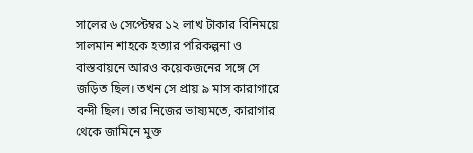সালের ৬ সেপ্টেম্বর ১২ লাখ টাকার বিনিময়ে সালমান শাহকে হত্যার পরিকল্পনা ও বাস্তবায়নে আরও কয়েকজনের সঙ্গে সে জড়িত ছিল। তখন সে প্রায় ৯ মাস কারাগারে বন্দী ছিল। তার নিজের ভাষ্যমতে, কারাগার থেকে জামিনে মুক্ত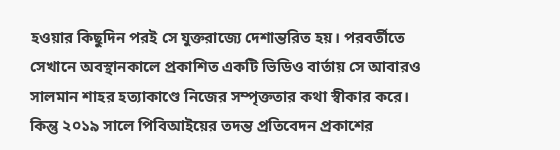হওয়ার কিছুদিন পরই সে যুক্তরাজ্যে দেশান্তরিত হয়। পরবর্তীতে সেখানে অবস্থানকালে প্রকাশিত একটি ভিডিও বার্তায় সে আবারও সালমান শাহর হত্যাকাণ্ডে নিজের সম্পৃক্ততার কথা স্বীকার করে। কিন্তু ২০১৯ সালে পিবিআইয়ের তদন্ত প্রতিবেদন প্রকাশের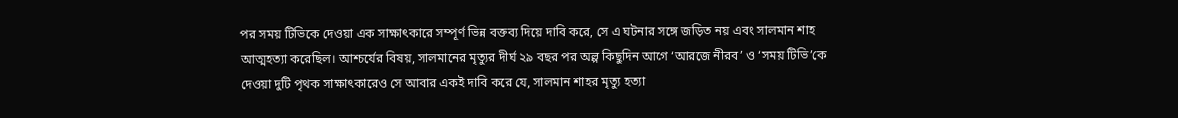পর সময় টিভিকে দেওয়া এক সাক্ষাৎকারে সম্পূর্ণ ভিন্ন বক্তব্য দিয়ে দাবি করে, সে এ ঘটনার সঙ্গে জড়িত নয় এবং সালমান শাহ আত্মহত্যা করেছিল। আশ্চর্যের বিষয়, সালমানের মৃত্যুর দীর্ঘ ২৯ বছর পর অল্প কিছুদিন আগে ‘আরজে নীরব’ ও ‘সময় টিভি’কে দেওয়া দুটি পৃথক সাক্ষাৎকারেও সে আবার একই দাবি করে যে, সালমান শাহর মৃত্যু হত্যা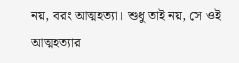নয়, বরং আত্মহত্যা। শুধু তাই নয়, সে ওই আত্মহত্যার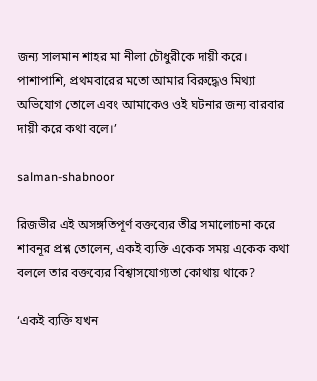জন্য সালমান শাহর মা নীলা চৌধুরীকে দায়ী করে। পাশাপাশি, প্রথমবারের মতো আমার বিরুদ্ধেও মিথ্যা অভিযোগ তোলে এবং আমাকেও ওই ঘটনার জন্য বারবার দায়ী করে কথা বলে।’

salman-shabnoor

রিজভীর এই অসঙ্গতিপূর্ণ বক্তব্যের তীব্র সমালোচনা করে শাবনূর প্রশ্ন তোলেন, একই ব্যক্তি একেক সময় একেক কথা বললে তার বক্তব্যের বিশ্বাসযোগ্যতা কোথায় থাকে?

‘একই ব্যক্তি যখন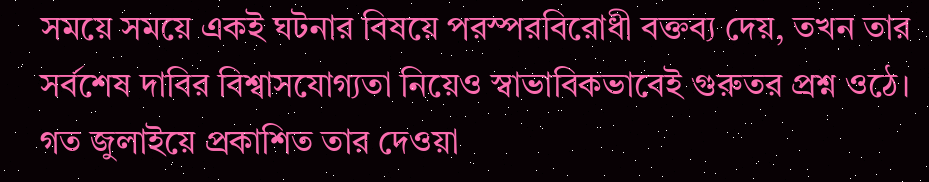সময়ে সময়ে একই ঘটনার বিষয়ে পরস্পরবিরোধী বক্তব্য দেয়, তখন তার সর্বশেষ দাবির বিশ্বাসযোগ্যতা নিয়েও স্বাভাবিকভাবেই গুরুতর প্রশ্ন ওঠে। গত জুলাইয়ে প্রকাশিত তার দেওয়া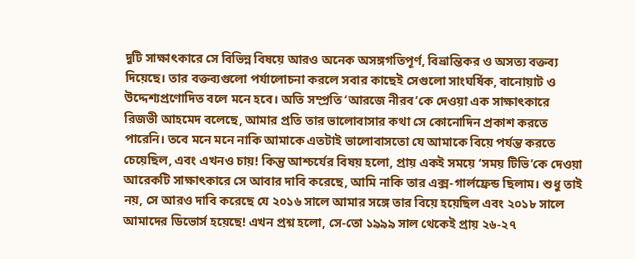দুটি সাক্ষাৎকারে সে বিভিন্ন বিষয়ে আরও অনেক অসঙ্গগতিপূর্ণ, বিভ্রান্তিকর ও অসত্য বক্তব্য দিয়েছে। তার বক্তব্যগুলো পর্যালোচনা করলে সবার কাছেই সেগুলো সাংঘর্ষিক, বানোয়াট ও উদ্দেশ্যপ্রণোদিত বলে মনে হবে। অতি সম্প্রতি ‘আরজে নীরব’কে দেওয়া এক সাক্ষাৎকারে রিজভী আহমেদ বলেছে, আমার প্রতি তার ভালোবাসার কথা সে কোনোদিন প্রকাশ করতে পারেনি। তবে মনে মনে নাকি আমাকে এতটাই ভালোবাসতো যে আমাকে বিয়ে পর্যন্ত করতে চেয়েছিল, এবং এখনও চায়! কিন্তু আশ্চর্যের বিষয় হলো, প্রায় একই সময়ে ‘সময় টিভি’কে দেওয়া আরেকটি সাক্ষাৎকারে সে আবার দাবি করেছে, আমি নাকি তার এক্স-গার্লফ্রেন্ড ছিলাম। শুধু তাই নয়, সে আরও দাবি করেছে যে ২০১৬ সালে আমার সঙ্গে তার বিয়ে হয়েছিল এবং ২০১৮ সালে আমাদের ডিভোর্স হয়েছে! এখন প্রশ্ন হলো, সে-তো ১৯৯৯ সাল থেকেই প্রায় ২৬-২৭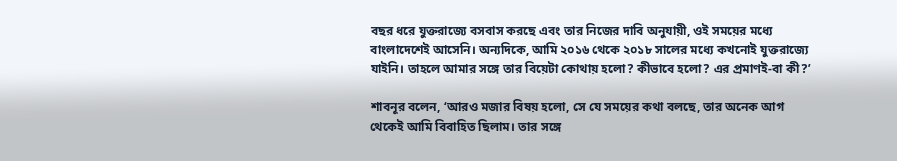বছর ধরে যুক্তরাজ্যে বসবাস করছে এবং তার নিজের দাবি অনুযায়ী, ওই সময়ের মধ্যে বাংলাদেশেই আসেনি। অন্যদিকে, আমি ২০১৬ থেকে ২০১৮ সালের মধ্যে কখনোই যুক্তরাজ্যে যাইনি। তাহলে আমার সঙ্গে তার বিয়েটা কোথায় হলো? কীভাবে হলো? এর প্রমাণই-বা কী?’

শাবনূর বলেন, ‘আরও মজার বিষয় হলো, সে যে সময়ের কথা বলছে, তার অনেক আগ থেকেই আমি বিবাহিত ছিলাম। তার সঙ্গে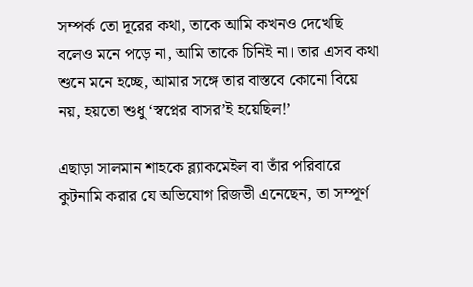সম্পর্ক তো দূরের কথা, তাকে আমি কখনও দেখেছি বলেও মনে পড়ে না, আমি তাকে চিনিই না। তার এসব কথা শুনে মনে হচ্ছে, আমার সঙ্গে তার বাস্তবে কোনো বিয়ে নয়, হয়তো শুধু ‘স্বপ্নের বাসর’ই হয়েছিল!’

এছাড়া সালমান শাহকে ব্ল্যাকমেইল বা তাঁর পরিবারে কুটনামি করার যে অভিযোগ রিজভী এনেছেন, তা সম্পূর্ণ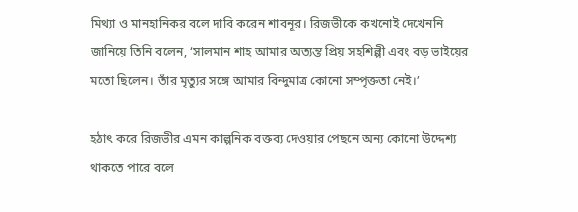মিথ্যা ও মানহানিকর বলে দাবি করেন শাবনূর। রিজভীকে কখনোই দেখেননি জানিয়ে তিনি বলেন, ‘সালমান শাহ আমার অত্যন্ত প্রিয় সহশিল্পী এবং বড় ভাইয়ের মতো ছিলেন। তাঁর মৃত্যুর সঙ্গে আমার বিন্দুমাত্র কোনো সম্পৃক্ততা নেই।’

হঠাৎ করে রিজভীর এমন কাল্পনিক বক্তব্য দেওয়ার পেছনে অন্য কোনো উদ্দেশ্য থাকতে পারে বলে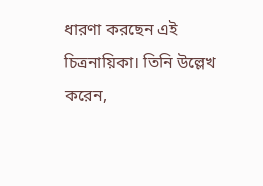ধারণা করছেন এই চিত্রনায়িকা। তিনি উল্লেখ করেন,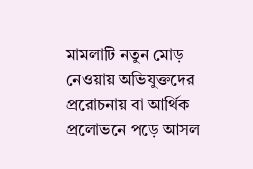মামলাটি নতুন মোড় নেওয়ায় অভিযুক্তদের প্ররোচনায় বা আর্থিক প্রলোভনে পড়ে আসল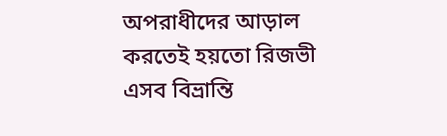অপরাধীদের আড়াল করতেই হয়তো রিজভী এসব বিভ্রান্তি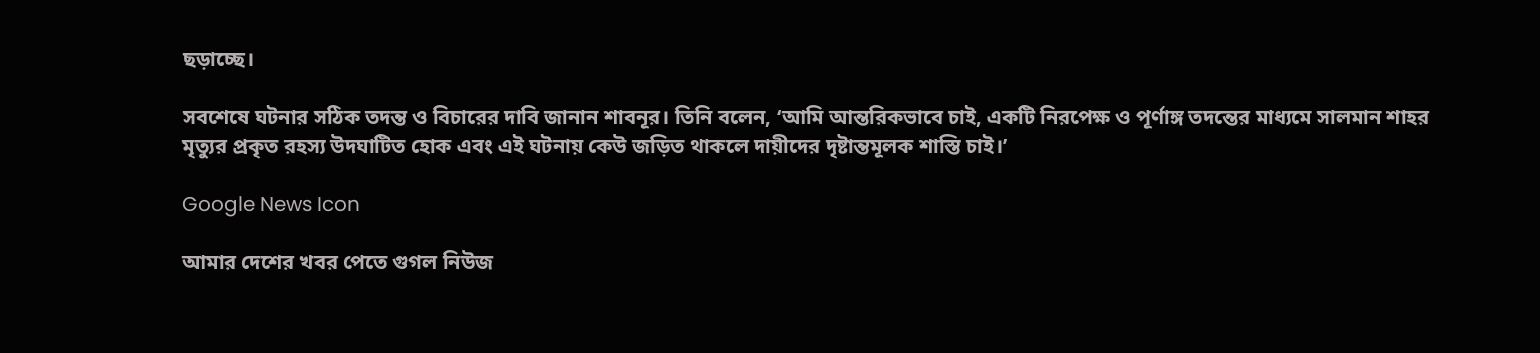ছড়াচ্ছে।

সবশেষে ঘটনার সঠিক তদন্ত ও বিচারের দাবি জানান শাবনূর। তিনি বলেন, ‘আমি আন্তরিকভাবে চাই, একটি নিরপেক্ষ ও পূর্ণাঙ্গ তদন্তের মাধ্যমে সালমান শাহর মৃত্যুর প্রকৃত রহস্য উদঘাটিত হোক এবং এই ঘটনায় কেউ জড়িত থাকলে দায়ীদের দৃষ্টান্তমূলক শাস্তি চাই।’

Google News Icon

আমার দেশের খবর পেতে গুগল নিউজ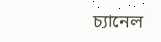চ্যানেল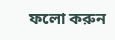ফলো করুন